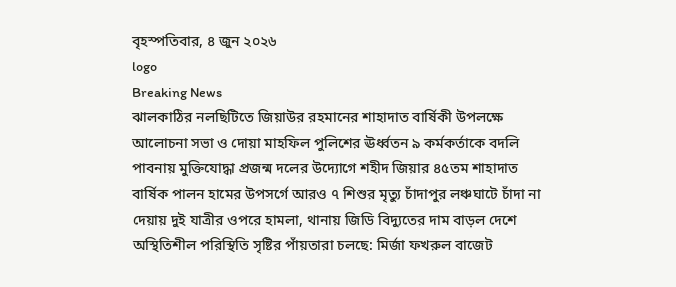বৃহস্পতিবার, ৪ জুন ২০২৬
logo
Breaking News
ঝালকাঠির নলছিটিতে জিয়াউর রহমানের শাহাদাত বার্ষিকী উপলক্ষে আলোচনা সভা ও দোয়া মাহফিল পুলিশের ঊর্ধ্বতন ৯ কর্মকর্তাকে বদলি পাবনায় মুক্তিযোদ্ধা প্রজন্ম দলের উদ্যোগে শহীদ জিয়ার ৪৫তম শাহাদাত বার্ষিক পালন হামের উপসর্গে আরও ৭ শিশুর মৃত্যু চাঁদাপুর লঞ্চঘাটে চাঁদা না দেয়ায় দুই যাত্রীর ওপরে হামলা, থানায় জিডি বিদ্যুতের দাম বাড়ল দেশে অস্থিতিশীল পরিস্থিতি সৃষ্টির পাঁয়তারা চলছে: মির্জা ফখরুল বাজেট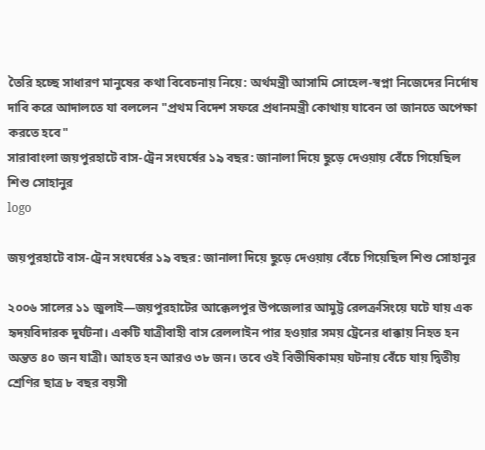তৈরি হচ্ছে সাধারণ মানুষের কথা বিবেচনায় নিয়ে: অর্থমন্ত্রী আসামি সোহেল-স্বপ্না নিজেদের নির্দোষ দাবি করে আদালতে যা বললেন "প্রথম বিদেশ সফরে প্রধানমন্ত্রী কোথায় যাবেন তা জানতে অপেক্ষা করতে হবে"
সারাবাংলা জয়পুরহাটে বাস-ট্রেন সংঘর্ষের ১৯ বছর: জানালা দিয়ে ছুড়ে দেওয়ায় বেঁচে গিয়েছিল শিশু সোহানুর
logo

জয়পুরহাটে বাস-ট্রেন সংঘর্ষের ১৯ বছর: জানালা দিয়ে ছুড়ে দেওয়ায় বেঁচে গিয়েছিল শিশু সোহানুর

২০০৬ সালের ১১ জুলাই—জয়পুরহাটের আক্কেলপুর উপজেলার আমুট্ট রেলক্রসিংয়ে ঘটে যায় এক হৃদয়বিদারক দুর্ঘটনা। একটি যাত্রীবাহী বাস রেললাইন পার হওয়ার সময় ট্রেনের ধাক্কায় নিহত হন অন্তত ৪০ জন যাত্রী। আহত হন আরও ৩৮ জন। তবে ওই বিভীষিকাময় ঘটনায় বেঁচে যায় দ্বিতীয় শ্রেণির ছাত্র ৮ বছর বয়সী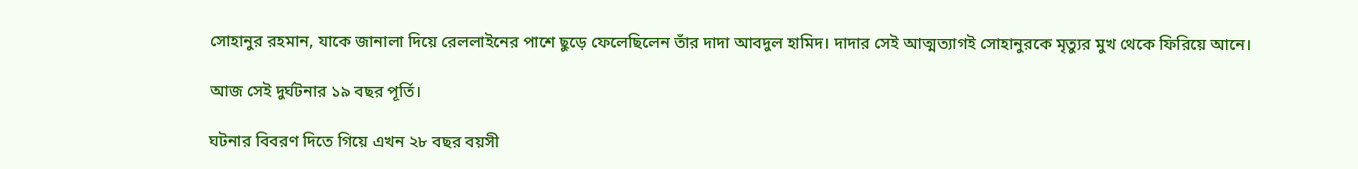সোহানুর রহমান, যাকে জানালা দিয়ে রেললাইনের পাশে ছুড়ে ফেলেছিলেন তাঁর দাদা আবদুল হামিদ। দাদার সেই আত্মত্যাগই সোহানুরকে মৃত্যুর মুখ থেকে ফিরিয়ে আনে।

আজ সেই দুর্ঘটনার ১৯ বছর পূর্তি।

ঘটনার বিবরণ দিতে গিয়ে এখন ২৮ বছর বয়সী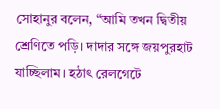সোহানুর বলেন, “আমি তখন দ্বিতীয় শ্রেণিতে পড়ি। দাদার সঙ্গে জয়পুরহাট যাচ্ছিলাম। হঠাৎ রেলগেটে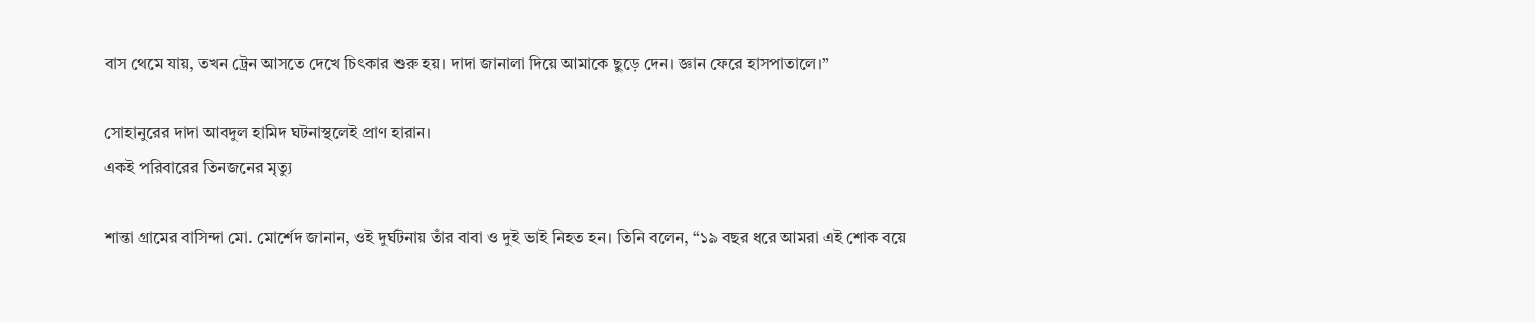বাস থেমে যায়, তখন ট্রেন আসতে দেখে চিৎকার শুরু হয়। দাদা জানালা দিয়ে আমাকে ছুড়ে দেন। জ্ঞান ফেরে হাসপাতালে।”

সোহানুরের দাদা আবদুল হামিদ ঘটনাস্থলেই প্রাণ হারান।
একই পরিবারের তিনজনের মৃত্যু

শান্তা গ্রামের বাসিন্দা মো. মোর্শেদ জানান, ওই দুর্ঘটনায় তাঁর বাবা ও দুই ভাই নিহত হন। তিনি বলেন, “১৯ বছর ধরে আমরা এই শোক বয়ে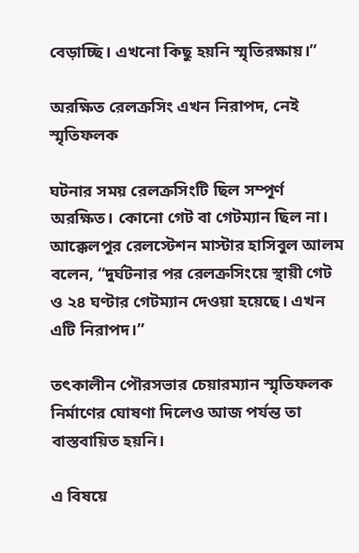বেড়াচ্ছি। এখনো কিছু হয়নি স্মৃতিরক্ষায়।”

অরক্ষিত রেলক্রসিং এখন নিরাপদ, নেই স্মৃতিফলক

ঘটনার সময় রেলক্রসিংটি ছিল সম্পূর্ণ অরক্ষিত। কোনো গেট বা গেটম্যান ছিল না। আক্কেলপুর রেলস্টেশন মাস্টার হাসিবুল আলম বলেন, “দুর্ঘটনার পর রেলক্রসিংয়ে স্থায়ী গেট ও ২৪ ঘণ্টার গেটম্যান দেওয়া হয়েছে। এখন এটি নিরাপদ।”

তৎকালীন পৌরসভার চেয়ারম্যান স্মৃতিফলক নির্মাণের ঘোষণা দিলেও আজ পর্যন্ত তা বাস্তবায়িত হয়নি।

এ বিষয়ে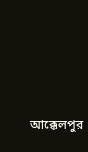আক্কেলপুর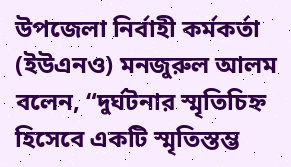উপজেলা নির্বাহী কর্মকর্তা (ইউএনও) মনজুরুল আলম বলেন, “দুর্ঘটনার স্মৃতিচিহ্ন হিসেবে একটি স্মৃতিস্তম্ভ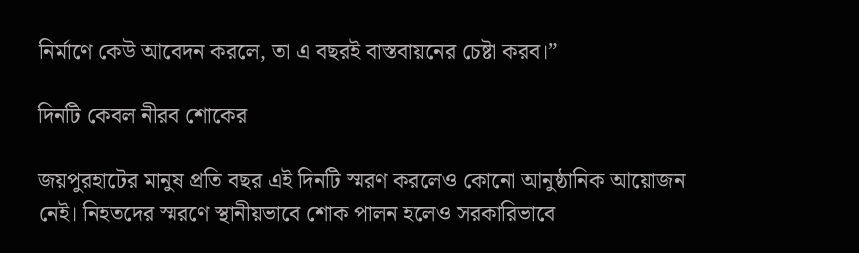নির্মাণে কেউ আবেদন করলে, তা এ বছরই বাস্তবায়নের চেষ্টা করব।”

দিনটি কেবল নীরব শোকের

জয়পুরহাটের মানুষ প্রতি বছর এই দিনটি স্মরণ করলেও কোনো আনুষ্ঠানিক আয়োজন নেই। নিহতদের স্মরণে স্থানীয়ভাবে শোক পালন হলেও সরকারিভাবে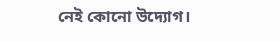নেই কোনো উদ্যোগ।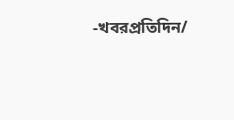-খবরপ্রতিদিন/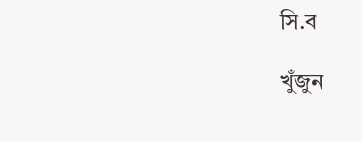সি.ব

খুঁজুন